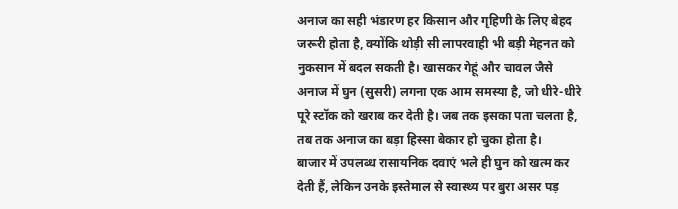अनाज का सही भंडारण हर किसान और गृहिणी के लिए बेहद जरूरी होता है, क्योंकि थोड़ी सी लापरवाही भी बड़ी मेहनत को नुकसान में बदल सकती है। खासकर गेहूं और चावल जैसे अनाज में घुन (सुसरी) लगना एक आम समस्या है, जो धीरे-धीरे पूरे स्टॉक को खराब कर देती है। जब तक इसका पता चलता है, तब तक अनाज का बड़ा हिस्सा बेकार हो चुका होता है।
बाजार में उपलब्ध रासायनिक दवाएं भले ही घुन को खत्म कर देती हैं, लेकिन उनके इस्तेमाल से स्वास्थ्य पर बुरा असर पड़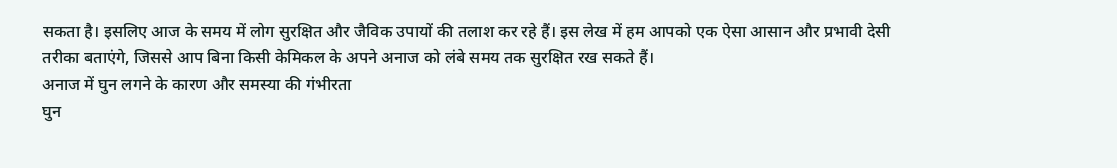सकता है। इसलिए आज के समय में लोग सुरक्षित और जैविक उपायों की तलाश कर रहे हैं। इस लेख में हम आपको एक ऐसा आसान और प्रभावी देसी तरीका बताएंगे, जिससे आप बिना किसी केमिकल के अपने अनाज को लंबे समय तक सुरक्षित रख सकते हैं।
अनाज में घुन लगने के कारण और समस्या की गंभीरता
घुन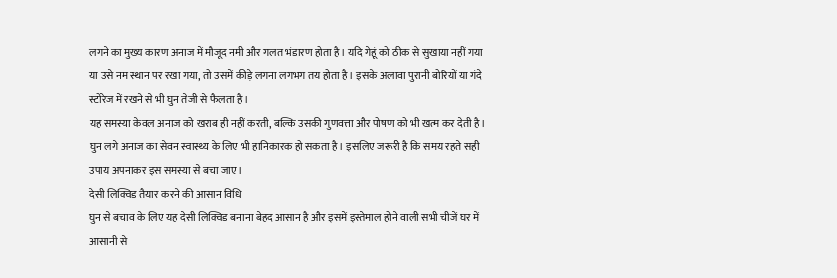लगने का मुख्य कारण अनाज में मौजूद नमी और गलत भंडारण होता है। यदि गेहूं को ठीक से सुखाया नहीं गया या उसे नम स्थान पर रखा गया, तो उसमें कीड़े लगना लगभग तय होता है। इसके अलावा पुरानी बोरियों या गंदे स्टोरेज में रखने से भी घुन तेजी से फैलता है।
यह समस्या केवल अनाज को खराब ही नहीं करती, बल्कि उसकी गुणवत्ता और पोषण को भी खत्म कर देती है। घुन लगे अनाज का सेवन स्वास्थ्य के लिए भी हानिकारक हो सकता है। इसलिए जरूरी है कि समय रहते सही उपाय अपनाकर इस समस्या से बचा जाए।
देसी लिक्विड तैयार करने की आसान विधि
घुन से बचाव के लिए यह देसी लिक्विड बनाना बेहद आसान है और इसमें इस्तेमाल होने वाली सभी चीजें घर में आसानी से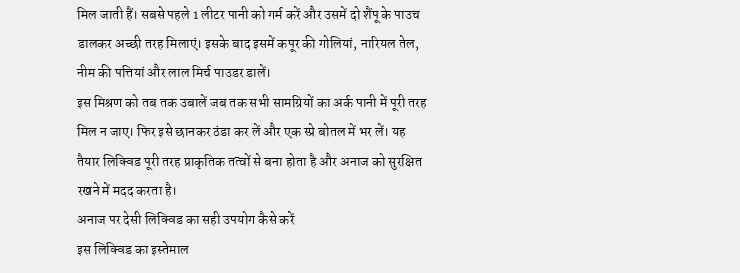मिल जाती हैं। सबसे पहले 1 लीटर पानी को गर्म करें और उसमें दो शैंपू के पाउच डालकर अच्छी तरह मिलाएं। इसके बाद इसमें कपूर की गोलियां, नारियल तेल, नीम की पत्तियां और लाल मिर्च पाउडर डालें।
इस मिश्रण को तब तक उबालें जब तक सभी सामग्रियों का अर्क पानी में पूरी तरह मिल न जाए। फिर इसे छानकर ठंडा कर लें और एक स्प्रे बोतल में भर लें। यह तैयार लिक्विड पूरी तरह प्राकृतिक तत्वों से बना होता है और अनाज को सुरक्षित रखने में मदद करता है।
अनाज पर देसी लिक्विड का सही उपयोग कैसे करें
इस लिक्विड का इस्तेमाल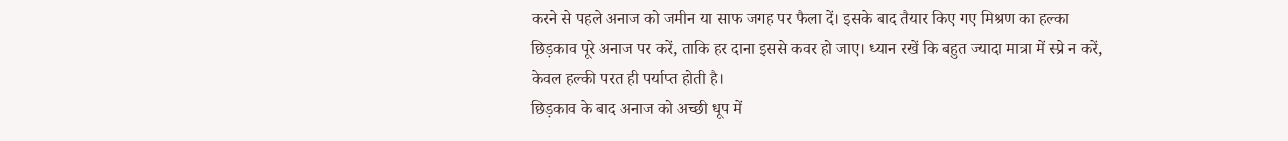करने से पहले अनाज को जमीन या साफ जगह पर फैला दें। इसके बाद तैयार किए गए मिश्रण का हल्का छिड़काव पूरे अनाज पर करें, ताकि हर दाना इससे कवर हो जाए। ध्यान रखें कि बहुत ज्यादा मात्रा में स्प्रे न करें, केवल हल्की परत ही पर्याप्त होती है।
छिड़काव के बाद अनाज को अच्छी धूप में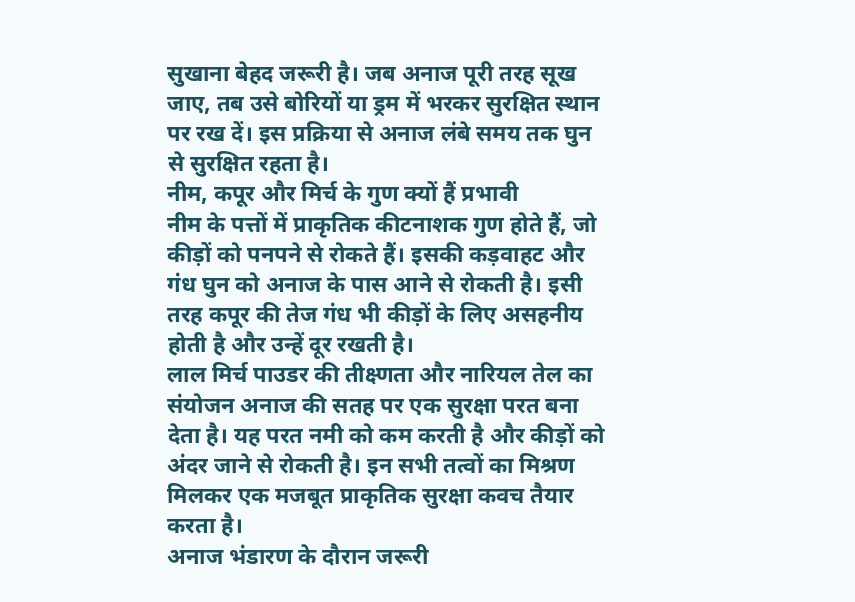सुखाना बेहद जरूरी है। जब अनाज पूरी तरह सूख जाए, तब उसे बोरियों या ड्रम में भरकर सुरक्षित स्थान पर रख दें। इस प्रक्रिया से अनाज लंबे समय तक घुन से सुरक्षित रहता है।
नीम, कपूर और मिर्च के गुण क्यों हैं प्रभावी
नीम के पत्तों में प्राकृतिक कीटनाशक गुण होते हैं, जो कीड़ों को पनपने से रोकते हैं। इसकी कड़वाहट और गंध घुन को अनाज के पास आने से रोकती है। इसी तरह कपूर की तेज गंध भी कीड़ों के लिए असहनीय होती है और उन्हें दूर रखती है।
लाल मिर्च पाउडर की तीक्ष्णता और नारियल तेल का संयोजन अनाज की सतह पर एक सुरक्षा परत बना देता है। यह परत नमी को कम करती है और कीड़ों को अंदर जाने से रोकती है। इन सभी तत्वों का मिश्रण मिलकर एक मजबूत प्राकृतिक सुरक्षा कवच तैयार करता है।
अनाज भंडारण के दौरान जरूरी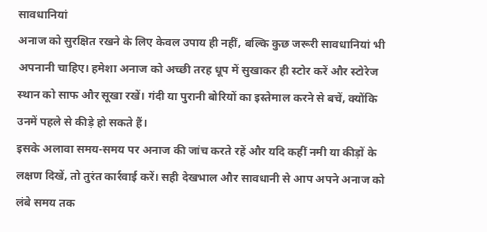सावधानियां
अनाज को सुरक्षित रखने के लिए केवल उपाय ही नहीं, बल्कि कुछ जरूरी सावधानियां भी अपनानी चाहिए। हमेशा अनाज को अच्छी तरह धूप में सुखाकर ही स्टोर करें और स्टोरेज स्थान को साफ और सूखा रखें। गंदी या पुरानी बोरियों का इस्तेमाल करने से बचें, क्योंकि उनमें पहले से कीड़े हो सकते हैं।
इसके अलावा समय-समय पर अनाज की जांच करते रहें और यदि कहीं नमी या कीड़ों के लक्षण दिखें, तो तुरंत कार्रवाई करें। सही देखभाल और सावधानी से आप अपने अनाज को लंबे समय तक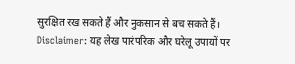सुरक्षित रख सकते हैं और नुकसान से बच सकते हैं।
Disclaimer: यह लेख पारंपरिक और घरेलू उपायों पर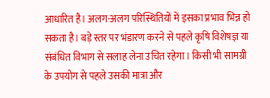आधारित है। अलग-अलग परिस्थितियों में इसका प्रभाव भिन्न हो सकता है। बड़े स्तर पर भंडारण करने से पहले कृषि विशेषज्ञ या संबंधित विभाग से सलाह लेना उचित रहेगा। किसी भी सामग्री के उपयोग से पहले उसकी मात्रा और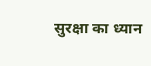सुरक्षा का ध्यान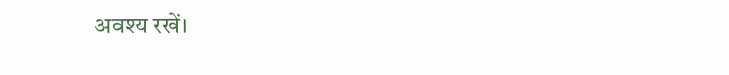अवश्य रखें।